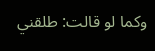وكما لو قالت: طلقني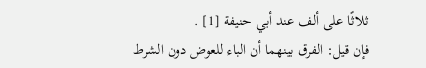ثلاثًا على ألف عند أبي حنيفة [1] .
فإن قيل: الفرق بينهما أن الباء للعوض دون الشرط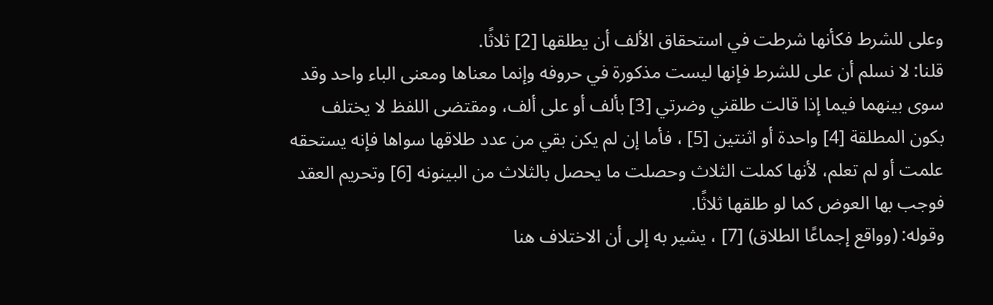وعلى للشرط فكأنها شرطت في استحقاق الألف أن يطلقها [2] ثلاثًا.
قلنا: لا نسلم أن على للشرط فإنها ليست مذكورة في حروفه وإنما معناها ومعنى الباء واحد وقد سوى بينهما فيما إذا قالت طلقني وضرتي [3] بألف أو على ألف، ومقتضى اللفظ لا يختلف بكون المطلقة [4] واحدة أو اثنتين [5] ، فأما إن لم يكن بقي من عدد طلاقها سواها فإنه يستحقه علمت أو لم تعلم، لأنها كملت الثلاث وحصلت ما يحصل بالثلاث من البينونه [6] وتحريم العقد فوجب بها العوض كما لو طلقها ثلاثًا.
وقوله: (وواقع إجماعًا الطلاق) [7] ، يشير به إلى أن الاختلاف هنا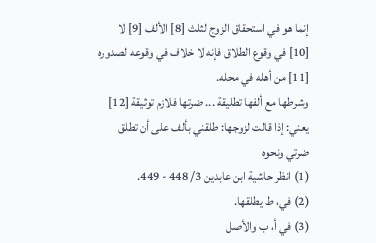إنما هو في استحقاق الزوج لثلث [8] الألف [9] لا [10] في وقوع الطلاق فإنه لا خلاف في وقوعه لصدوره [11] من أهله في محله.
وشرطها مع ألفها تطليقة ... ضرتها فلازم توثيقة [12]
يعني: إذا قالت لزوجها: طلقني بألف على أن تطلق ضرتي ونحوه
(1) انظر حاشية ابن عابدين 3/ 448 - 449.
(2) في، ط يطلقها.
(3) في أ، ب والأصل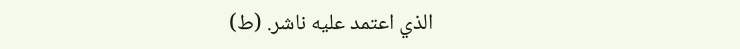الذي اعتمد عليه ناشر. (ط)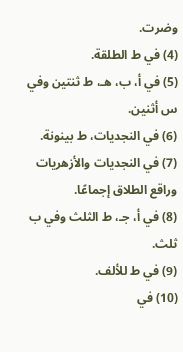وضرت.
(4) في ط الطلقة.
(5) في أ، ب، هـ، ط ثنتين وفي س أثنين.
(6) في النجديات، ط بينونة.
(7) في النجديات والأزهريات وراقع الطلاق إجماعًا.
(8) في أ، جـ، ط الثلث وفي ب ثلث.
(9) في ط للألف.
(10) في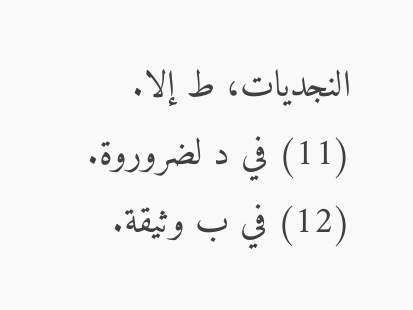النجديات، ط إلا.
(11) في د لضروروة.
(12) في ب وثيقة.